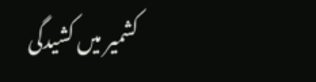کشمیر میں کشیدگی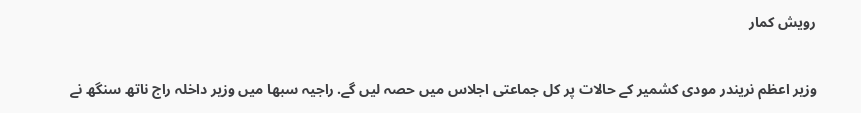رویش کمار

وزیر اعظم نریندر مودی کشمیر کے حالات پر کل جماعتی اجلاس میں حصہ لیں گے. راجیہ سبھا میں وزیر داخلہ راج ناتھ سنگھ نے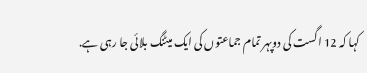کہا کہ 12 اگست کی دوپہر تمام جماعتوں کی ایک میٹنگ بلائی جا رہی ہے.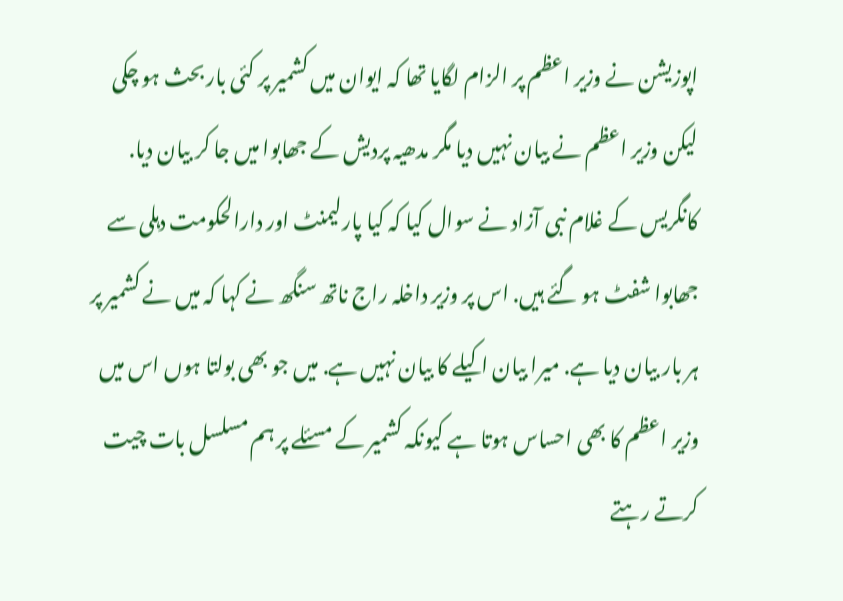اپوزیشن نے وزیر اعظم پر الزام لگایا تھا کہ ایوان میں کشمیر پر کئی بار بحث ہو چکی لیکن وزیر اعظم نے بیان نہیں دیا مگر مدھیہ پردیش کے جھابوا میں جا کر بیان دیا. کانگریس کے غلام نبی آزاد نے سوال کیا کہ کیا پارلیمنٹ اور دارالحکومت دہلی سے جھابوا شفٹ ہو گئے ہیں. اس پر وزیر داخلہ راج ناتھ سنگھ نے کہا کہ میں نے کشمیر پر ہر بار بیان دیا ہے. میرا بیان اکیلے کا بیان نہیں ہے. میں جو بھی بولتا ہوں اس میں وزیر اعظم کا بھی احساس ہوتا ہے کیونکہ کشمیر کے مسئلے پر ہم مسلسل بات چیت کرتے رہتے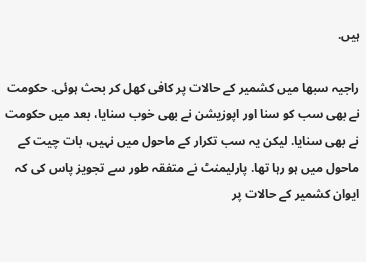ہیں.

راجیہ سبھا میں کشمیر کے حالات پر کافی کھل کر بحث ہوئی. حکومت نے بھی سب کو سنا اور اپوزیشن نے بھی خوب سنایا، بعد میں حکومت نے بھی سنایا. لیکن یہ سب تکرار کے ماحول میں نہیں، بات چیت کے ماحول میں ہو رہا تھا. پارلیمنٹ نے متفقہ طور سے تجویز پاس کی کہ ایوان کشمیر کے حالات پر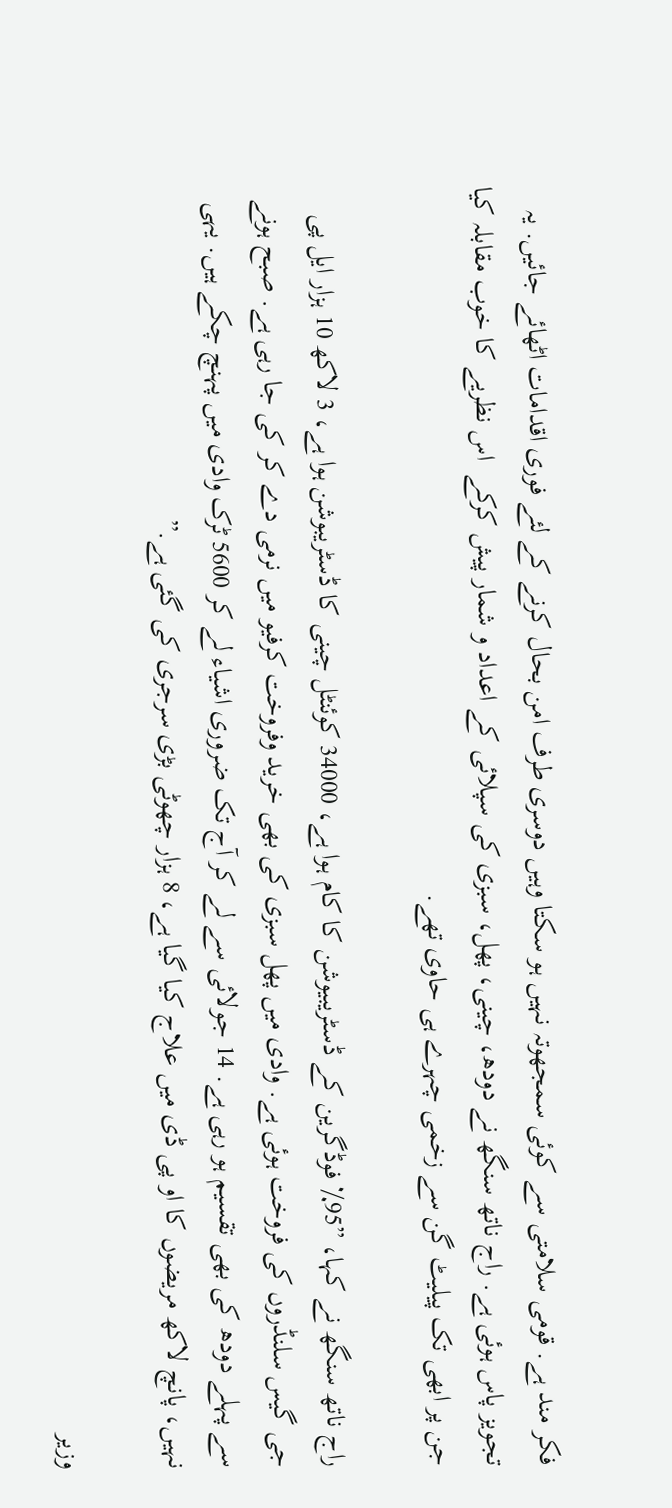فکر مند ہے. قومی سلامتی سے کوئی سمجھوتہ نہیں ہو سکتا وہیں دوسری طرف امن بحال کرنے کے لئے فوری اقدامات اٹھائے جائیں. یہ تجویز پاس ہوئی ہے. راج ناتھ سنگھ نے دودھ، چینی، پھل، سبزی کی سپلائی کے اعداد و شمار پیش کرکے  اس نظریے کا خوب مقابلہ کیا جن پر ابھی تک پیلیٹ گن سے زخمی چہرے ہی حاوی تھے.

راج ناتھ سنگھ نے کہا، ”95٪ فوڈگرین کے ڈسٹریبیوشن کا کام ہوا ہے، 34000 کوئنٹل چینی کا ڈسٹریبوشن ہوا ہے، 3 لاکھ 10 ہزار ایل پی جی گیس سلنڈروں کی فروخت ہوئی ہے. وادی میں پھل سبزی کی بھی خرید وفروخت کرفیو میں نرمی دے کر کی جا رہی ہے. صبح ہونے سے پہلے دودھ کی بھی تقسیم ہو رہی ہے. 14 جولائی سے لے کر آج تک ضروری اشیاء لے کر 5600 ٹرک وادی میں پہنچ چکے ہیں. یہی نہیں، پانچ لاکھ مریضوں کا او پی ڈی میں علاج کیا گیا ہے، 8 ہزار چھوٹی بڑی سرجری کی گئی ہے.”

وزیر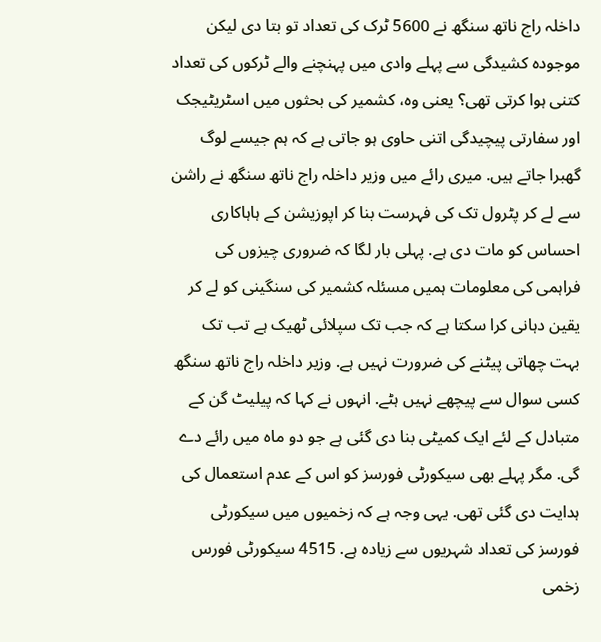داخلہ راج ناتھ سنگھ نے 5600 ٹرک کی تعداد تو بتا دی لیکن موجودہ کشیدگی سے پہلے وادی میں پہنچنے والے ٹرکوں کی تعداد کتنی ہوا کرتی تھی؟ یعنی وہ، کشمیر کی بحثوں میں اسٹریٹیجک اور سفارتی پیچیدگی اتنی حاوی ہو جاتی ہے کہ ہم جیسے لوگ گھبرا جاتے ہیں. میری رائے میں وزیر داخلہ راج ناتھ سنگھ نے راشن سے لے کر پٹرول تک کی فہرست بنا کر اپوزیشن کے ہاہاکاری احساس کو مات دی ہے. پہلی بار لگا کہ ضروری چیزوں کی فراہمی کی معلومات ہمیں مسئلہ کشمیر کی سنگینی کو لے کر یقین دہانی کرا سکتا ہے کہ جب تک سپلائی ٹھیک ہے تب تک بہت چھاتی پیٹنے کی ضرورت نہیں ہے. وزیر داخلہ راج ناتھ سنگھ کسی سوال سے پیچھے نہیں ہٹے. انہوں نے کہا کہ پیلیٹ گن کے متبادل کے لئے ایک کمیٹی بنا دی گئی ہے جو دو ماہ میں رائے دے گی. مگر پہلے بھی سیکورٹی فورسز کو اس کے عدم استعمال کی ہدایت دی گئی تھی. یہی وجہ ہے کہ زخمیوں میں سیکورٹی فورسز کی تعداد شہریوں سے زیادہ ہے. 4515 سیکورٹی فورس زخمی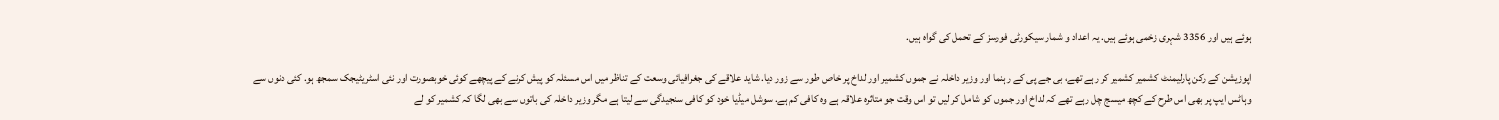ہوئے ہیں اور 3356 شہری زخمی ہوئے ہیں. یہ اعداد و شمار سیکورٹی فورسز کے تحمل کی گواہ ہیں.

اپوزیشن کے رکن پارلیمنٹ کشمیر کشمیر کر رہے تھے، بی جے پی کے رہنما اور وزیر داخلہ نے جموں کشمیر اور لداخ پر خاص طور سے زور دیا. شاید علاقے کی جغرافیائی وسعت کے تناظر میں اس مسئلہ کو پیش کرنے کے پیچھے کوئی خوبصورت اور نئی اسٹریٹیجک سمجھ ہو. کئی دنوں سے وہاٹس ایپ پر بھی اس طرح کے کچھ میسج چل رہے تھے کہ لداخ اور جموں کو شامل کر لیں تو اس وقت جو متاثرہ علاقہ ہے وہ کافی کم ہے. سوشل میڈیا خود کو کافی سنجیدگی سے لیتا ہے مگر وزیر داخلہ کی باتوں سے بھی لگا کہ کشمیر کو لے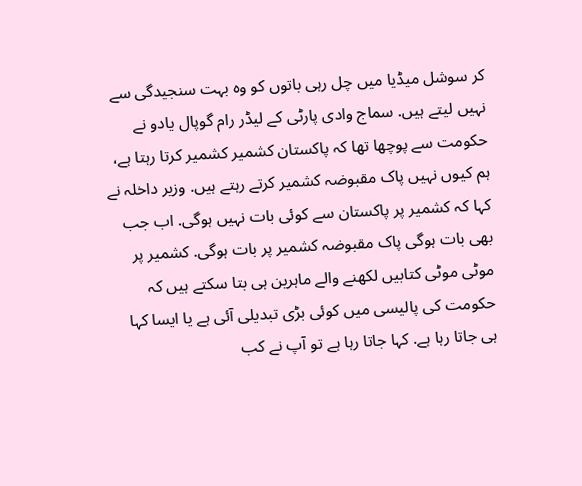کر سوشل میڈیا میں چل رہی باتوں کو وہ بہت سنجیدگی سے نہیں لیتے ہیں. سماج وادی پارٹی کے لیڈر رام گوپال یادو نے حکومت سے پوچھا تھا کہ پاکستان کشمیر کشمیر کرتا رہتا ہے، ہم کیوں نہیں پاک مقبوضہ کشمیر کرتے رہتے ہیں. وزیر داخلہ نے کہا کہ کشمیر پر پاکستان سے کوئی بات نہیں ہوگی. اب جب بھی بات ہوگی پاک مقبوضہ کشمیر پر بات ہوگی. کشمیر پر موٹی موٹی کتابیں لکھنے والے ماہرین ہی بتا سکتے ہیں کہ حکومت کی پالیسی میں کوئی بڑی تبدیلی آئی ہے یا ایسا کہا ہی جاتا رہا ہے. کہا جاتا رہا ہے تو آپ نے کب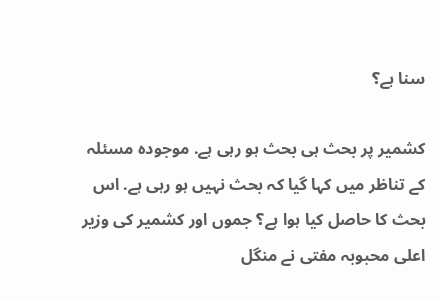سنا ہے؟

کشمیر پر بحث ہی بحث ہو رہی ہے. موجودہ مسئلہ کے تناظر میں کہا گیا کہ بحث نہیں ہو رہی ہے. اس بحث کا حاصل کیا ہوا ہے؟ جموں اور کشمیر کی وزیر اعلی محبوبہ مفتی نے منگل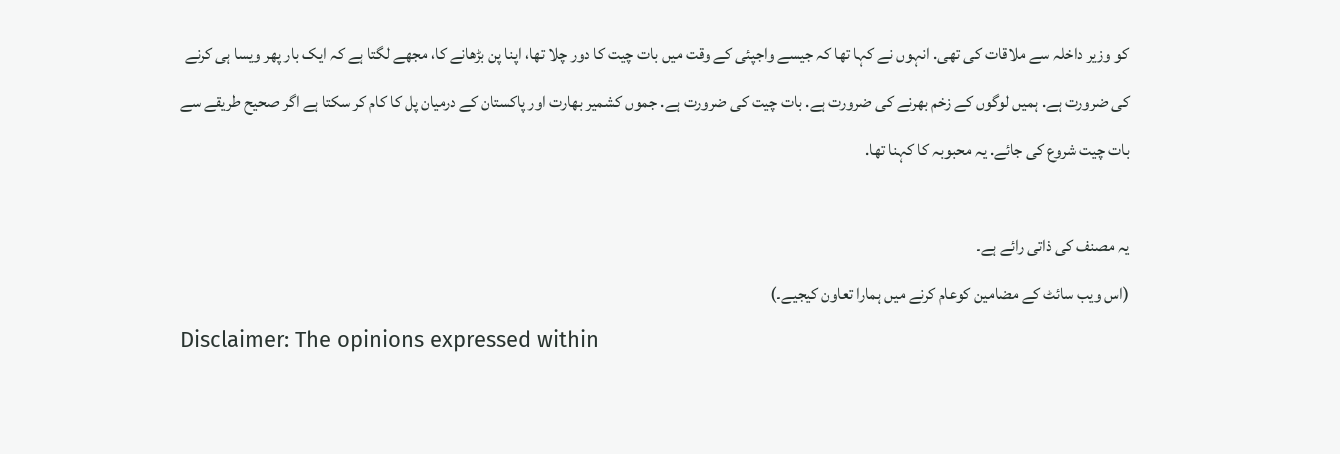کو وزیر داخلہ سے ملاقات کی تھی. انہوں نے کہا تھا کہ جیسے واجپئی کے وقت میں بات چیت کا دور چلا تھا، اپنا پن بڑھانے کا، مجھے لگتا ہے کہ ایک بار پھر ویسا ہی کرنے کی ضرورت ہے. ہمیں لوگوں کے زخم بھرنے کی ضرورت ہے. بات چیت کی ضرورت ہے. جموں کشمیر بھارت اور پاکستان کے درمیان پل کا کام کر سکتا ہے اگر صحیح طریقے سے بات چیت شروع کی جائے. یہ محبوبہ کا کہنا تھا.

یہ مصنف کی ذاتی رائے ہے۔
(اس ویب سائٹ کے مضامین کوعام کرنے میں ہمارا تعاون کیجیے۔)
Disclaimer: The opinions expressed within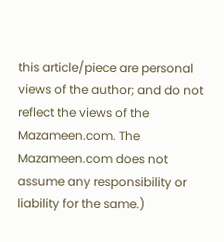this article/piece are personal views of the author; and do not reflect the views of the Mazameen.com. The Mazameen.com does not assume any responsibility or liability for the same.)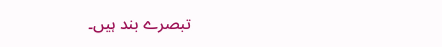تبصرے بند ہیں۔